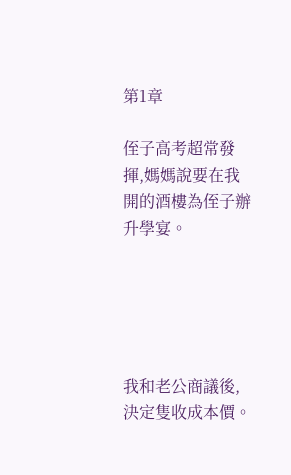第1章

侄子高考超常發揮,媽媽說要在我開的酒樓為侄子辦升學宴。





我和老公商議後,決定隻收成本價。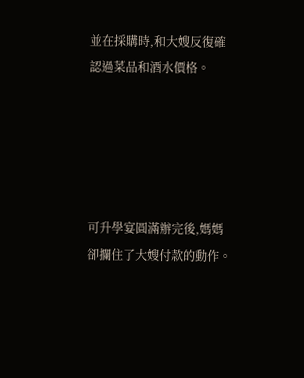並在採購時,和大嫂反復確認過菜品和酒水價格。





可升學宴圓滿辦完後,媽媽卻攔住了大嫂付款的動作。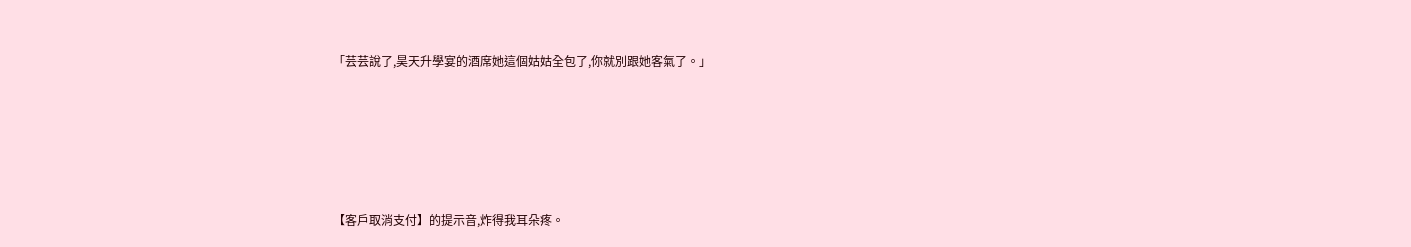「芸芸說了,昊天升學宴的酒席她這個姑姑全包了,你就別跟她客氣了。」





【客戶取消支付】的提示音,炸得我耳朵疼。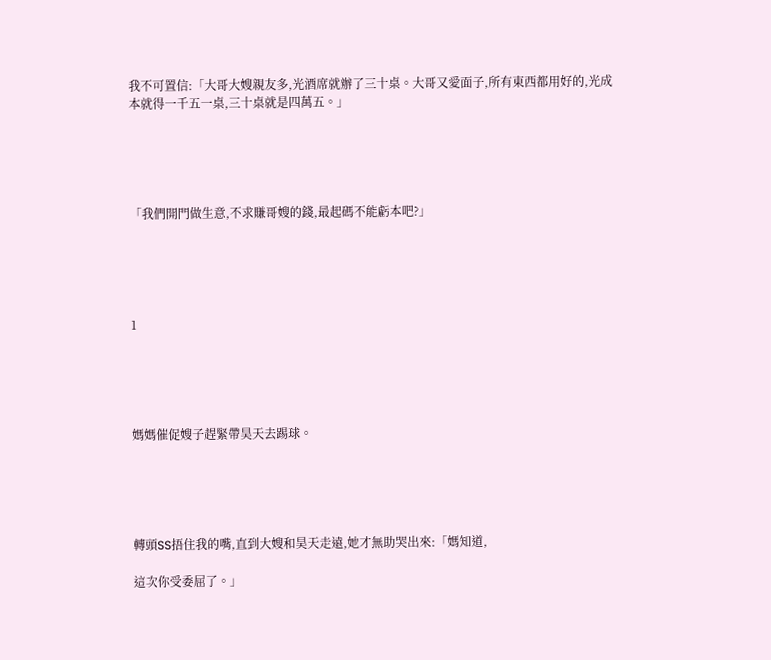我不可置信:「大哥大嫂親友多,光酒席就辦了三十桌。大哥又愛面子,所有東西都用好的,光成本就得一千五一桌,三十桌就是四萬五。」





「我們開門做生意,不求賺哥嫂的錢,最起碼不能虧本吧?」





1





媽媽催促嫂子趕緊帶昊天去踢球。





轉頭SS捂住我的嘴,直到大嫂和昊天走遠,她才無助哭出來:「媽知道,

這次你受委屈了。」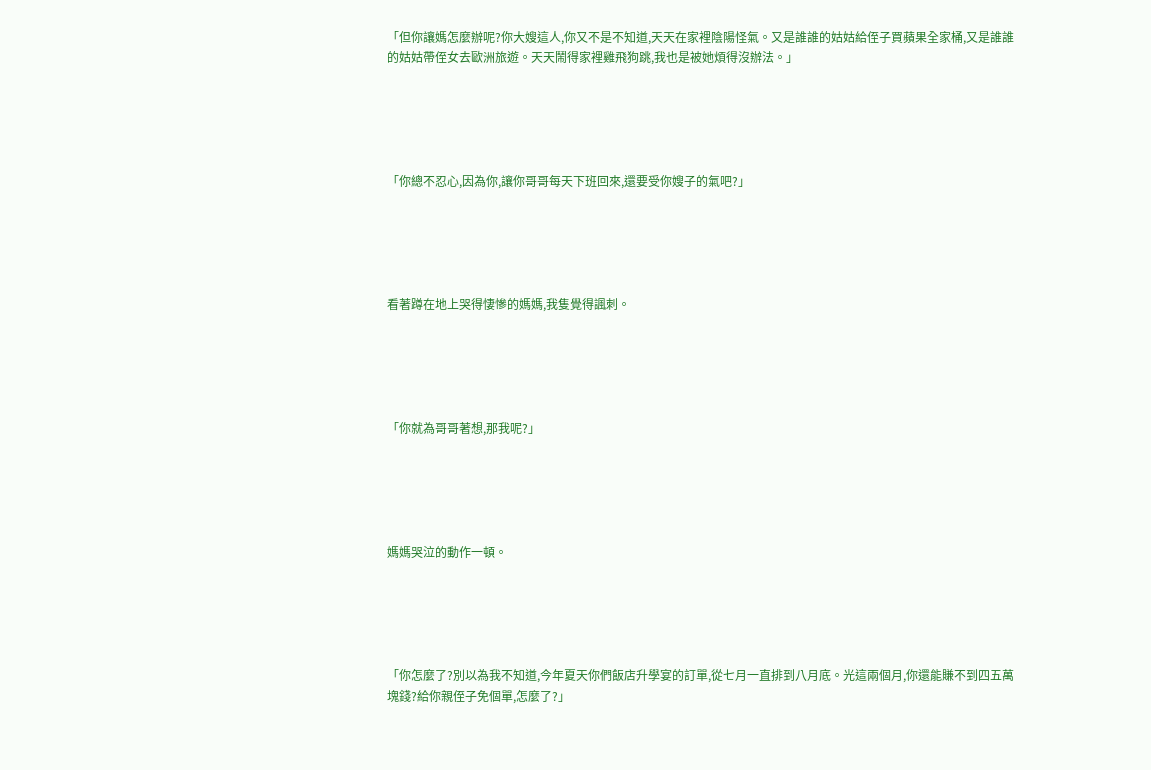「但你讓媽怎麼辦呢?你大嫂這人,你又不是不知道,天天在家裡陰陽怪氣。又是誰誰的姑姑給侄子買蘋果全家桶,又是誰誰的姑姑帶侄女去歐洲旅遊。天天鬧得家裡雞飛狗跳,我也是被她煩得沒辦法。」





「你總不忍心,因為你,讓你哥哥每天下班回來,還要受你嫂子的氣吧?」





看著蹲在地上哭得悽慘的媽媽,我隻覺得諷刺。





「你就為哥哥著想,那我呢?」





媽媽哭泣的動作一頓。





「你怎麼了?別以為我不知道,今年夏天你們飯店升學宴的訂單,從七月一直排到八月底。光這兩個月,你還能賺不到四五萬塊錢?給你親侄子免個單,怎麼了?」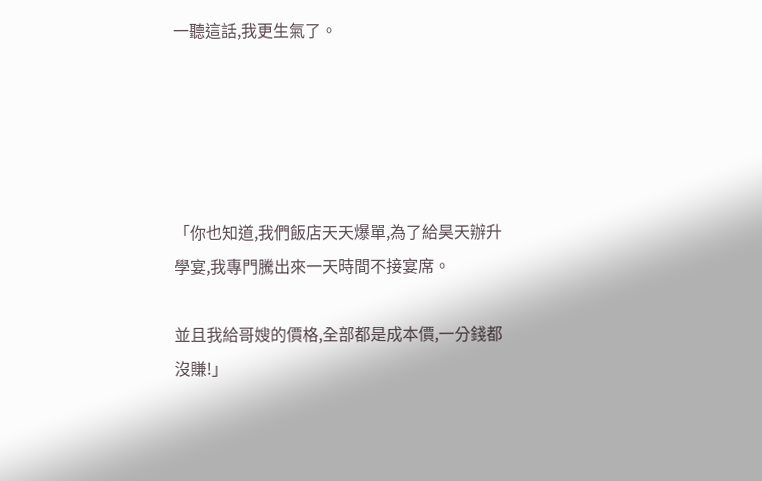一聽這話,我更生氣了。





「你也知道,我們飯店天天爆單,為了給昊天辦升學宴,我專門騰出來一天時間不接宴席。

並且我給哥嫂的價格,全部都是成本價,一分錢都沒賺!」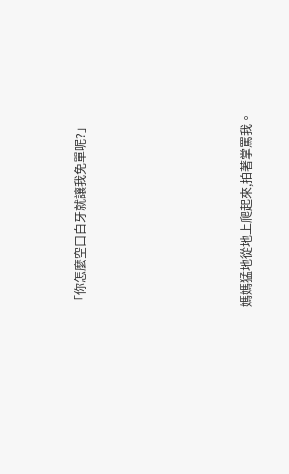「你怎麼空口白牙就讓我免單呢?」





媽媽猛地從地上爬起來,拍著掌罵我。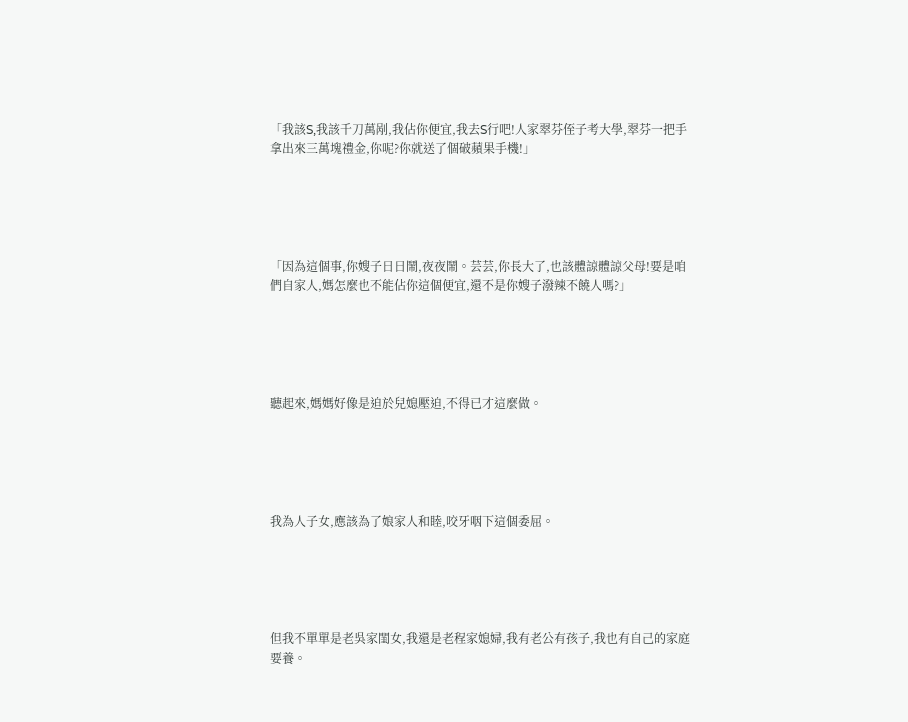「我該S,我該千刀萬剐,我佔你便宜,我去S行吧!人家翠芬侄子考大學,翠芬一把手拿出來三萬塊禮金,你呢?你就送了個破蘋果手機!」





「因為這個事,你嫂子日日鬧,夜夜鬧。芸芸,你長大了,也該體諒體諒父母!要是咱們自家人,媽怎麼也不能佔你這個便宜,還不是你嫂子潑辣不饒人嗎?」





聽起來,媽媽好像是迫於兒媳壓迫,不得已才這麼做。





我為人子女,應該為了娘家人和睦,咬牙咽下這個委屈。





但我不單單是老吳家閨女,我還是老程家媳婦,我有老公有孩子,我也有自己的家庭要養。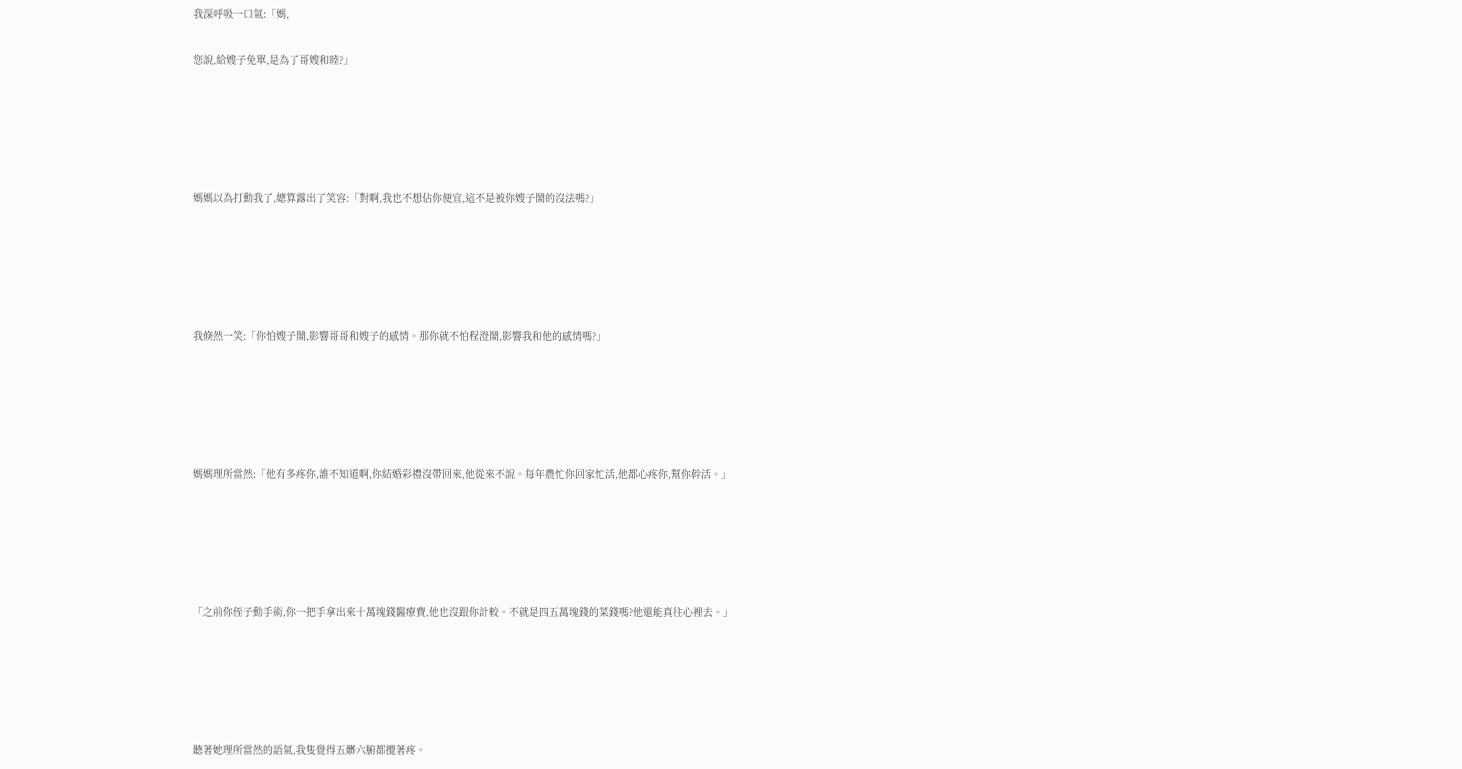我深呼吸一口氣:「媽,

您說,給嫂子免單,是為了哥嫂和睦?」





媽媽以為打動我了,總算露出了笑容:「對啊,我也不想佔你便宜,這不是被你嫂子鬧的沒法嗎?」





我倏然一笑:「你怕嫂子鬧,影響哥哥和嫂子的感情。那你就不怕程澄鬧,影響我和他的感情嗎?」





媽媽理所當然:「他有多疼你,誰不知道啊,你結婚彩禮沒帶回來,他從來不說。每年農忙你回家忙活,他都心疼你,幫你幹活。」





「之前你侄子動手術,你一把手拿出來十萬塊錢醫療費,他也沒跟你計較。不就是四五萬塊錢的菜錢嗎?他還能真往心裡去。」





聽著她理所當然的語氣,我隻覺得五髒六腑都攪著疼。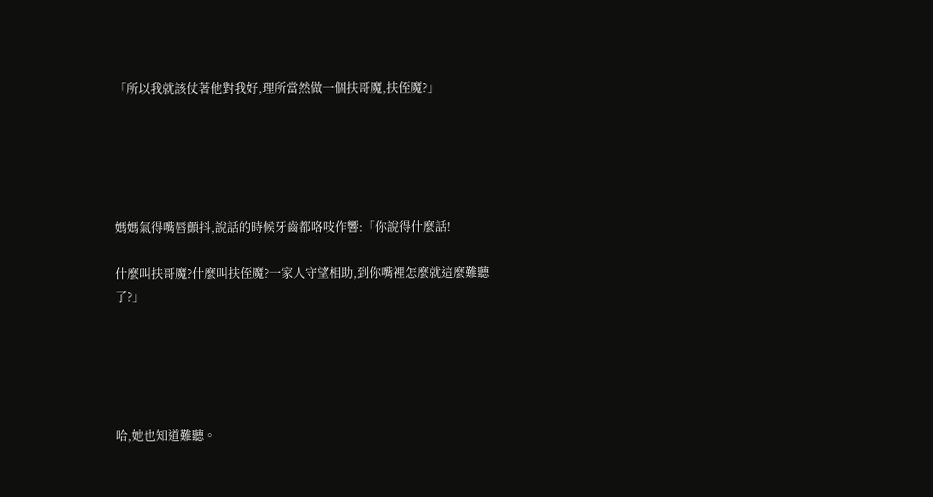「所以我就該仗著他對我好,理所當然做一個扶哥魔,扶侄魔?」





媽媽氣得嘴唇顫抖,說話的時候牙齒都咯吱作響:「你說得什麼話!

什麼叫扶哥魔?什麼叫扶侄魔?一家人守望相助,到你嘴裡怎麼就這麼難聽了?」





哈,她也知道難聽。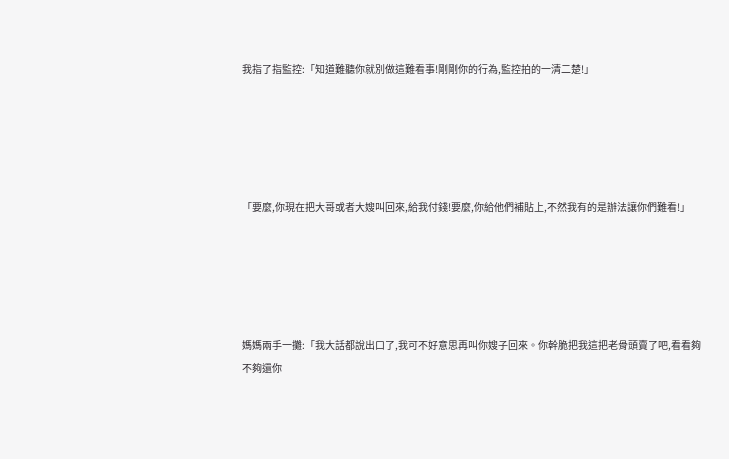我指了指監控:「知道難聽你就別做這難看事!剛剛你的行為,監控拍的一清二楚!」





「要麼,你現在把大哥或者大嫂叫回來,給我付錢!要麼,你給他們補貼上,不然我有的是辦法讓你們難看!」





媽媽兩手一攤:「我大話都說出口了,我可不好意思再叫你嫂子回來。你幹脆把我這把老骨頭賣了吧,看看夠不夠還你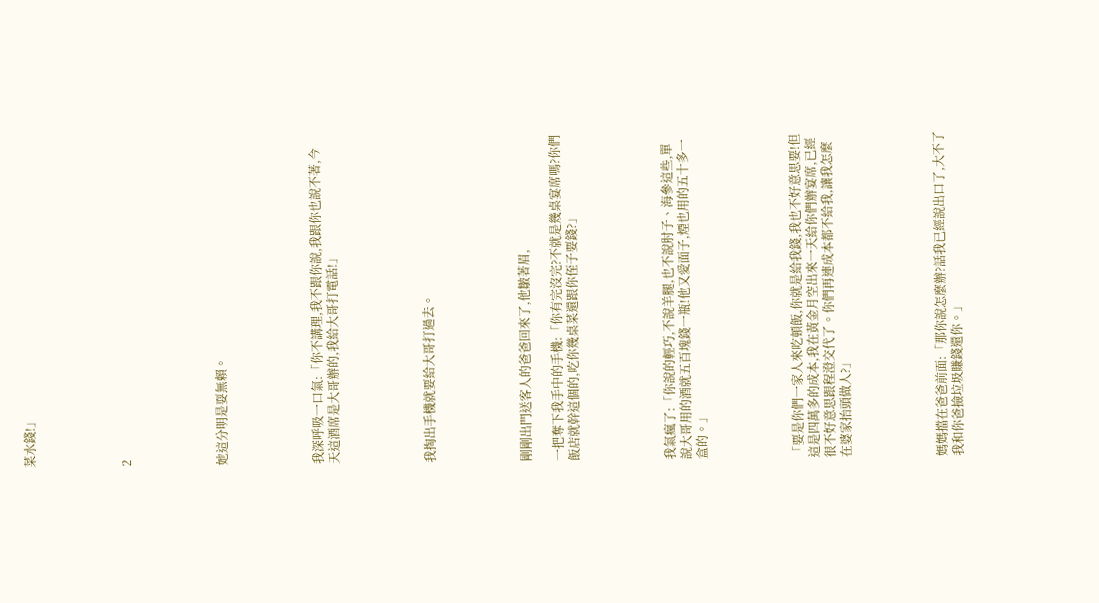菜水錢!」





2





她這分明是耍無賴。





我深呼吸一口氣:「你不講理,我不跟你說,我跟你也說不著,今天這酒席是大哥辦的,我給大哥打電話!」





我掏出手機就要給大哥打過去。





剛剛出門送客人的爸爸回來了,他皺著眉,

一把奪下我手中的手機:「你有完沒完?不就是幾桌宴席嗎?你們飯店就幹這個的,吃你幾桌菜還跟你侄子要錢?」





我氣瘋了:「你說的輕巧,不說羊腿,也不說肘子、海參這些,單說大哥用的酒就五百塊錢一瓶!他又愛面子,煙也用的五十多一盒的。」





「要是你們一家人來吃頓飯,你就是給我錢,我也不好意思要!但這是四萬多的成本,我在黃金月空出來一天給你們辦宴席,已經很不好意思跟程澄交代了。你們再連成本都不給我,讓我怎麼在婆家抬頭做人?」





媽媽擋在爸爸前面:「那你說怎麼辦?話我已經說出口了,大不了我和你爸撿垃圾賺錢還你。」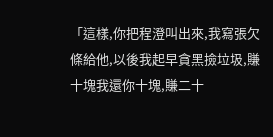「這樣,你把程澄叫出來,我寫張欠條給他,以後我起早貪黑撿垃圾,賺十塊我還你十塊,賺二十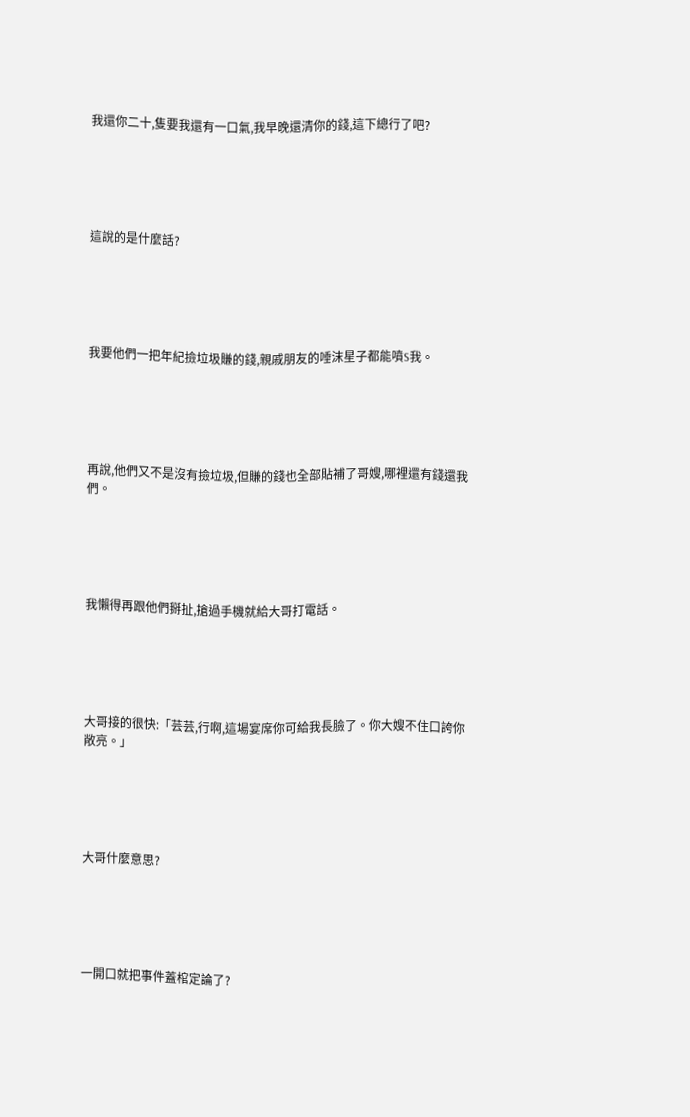我還你二十,隻要我還有一口氣,我早晚還清你的錢,這下總行了吧?





這說的是什麼話?





我要他們一把年紀撿垃圾賺的錢,親戚朋友的唾沫星子都能噴S我。





再說,他們又不是沒有撿垃圾,但賺的錢也全部貼補了哥嫂,哪裡還有錢還我們。





我懶得再跟他們掰扯,搶過手機就給大哥打電話。





大哥接的很快:「芸芸,行啊,這場宴席你可給我長臉了。你大嫂不住口誇你敞亮。」





大哥什麼意思?





一開口就把事件蓋棺定論了?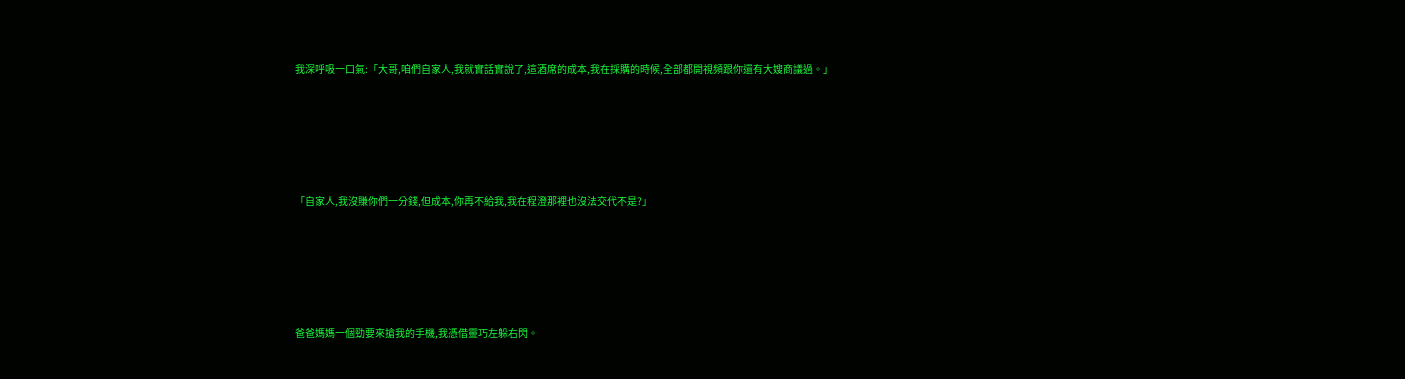我深呼吸一口氣:「大哥,咱們自家人,我就實話實說了,這酒席的成本,我在採購的時候,全部都開視頻跟你還有大嫂商議過。」





「自家人,我沒賺你們一分錢,但成本,你再不給我,我在程澄那裡也沒法交代不是?」





爸爸媽媽一個勁要來搶我的手機,我憑借靈巧左躲右閃。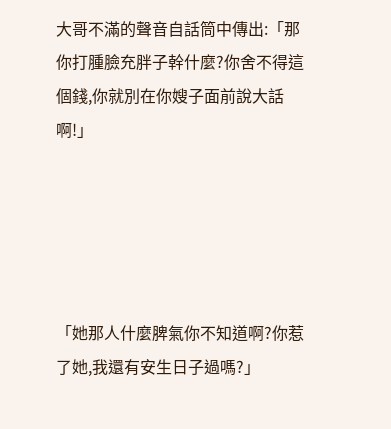大哥不滿的聲音自話筒中傳出:「那你打腫臉充胖子幹什麼?你舍不得這個錢,你就別在你嫂子面前說大話啊!」





「她那人什麼脾氣你不知道啊?你惹了她,我還有安生日子過嗎?」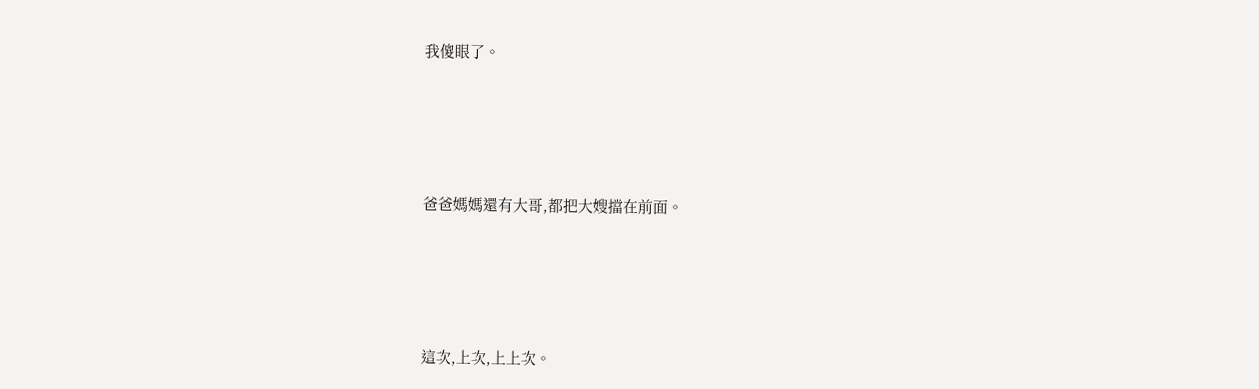我傻眼了。





爸爸媽媽還有大哥,都把大嫂擋在前面。





這次,上次,上上次。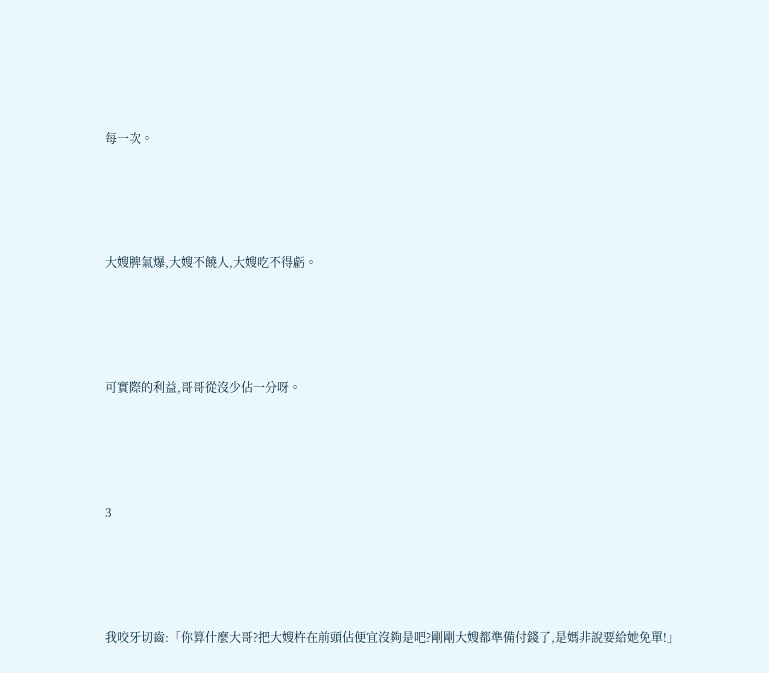每一次。





大嫂脾氣爆,大嫂不饒人,大嫂吃不得虧。





可實際的利益,哥哥從沒少佔一分呀。





3





我咬牙切齒:「你算什麼大哥?把大嫂杵在前頭佔便宜沒夠是吧?剛剛大嫂都準備付錢了,是媽非說要給她免單!」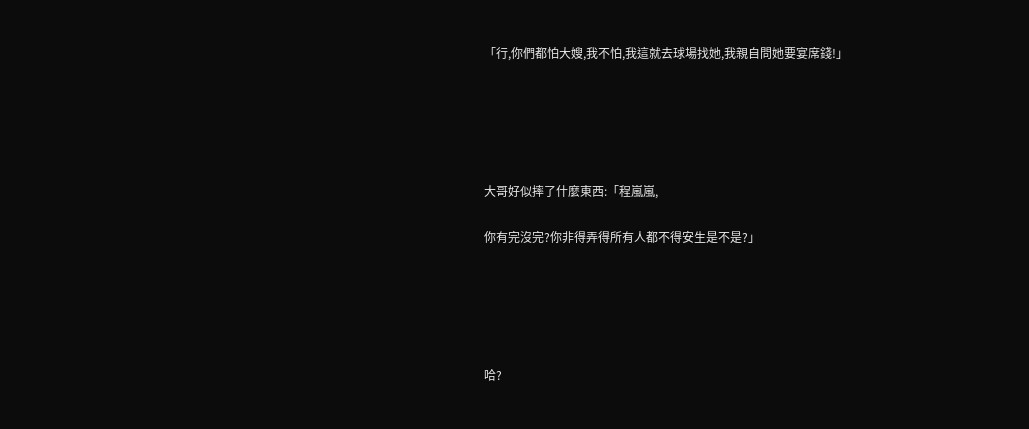「行,你們都怕大嫂,我不怕,我這就去球場找她,我親自問她要宴席錢!」





大哥好似摔了什麼東西:「程嵐嵐,

你有完沒完?你非得弄得所有人都不得安生是不是?」





哈?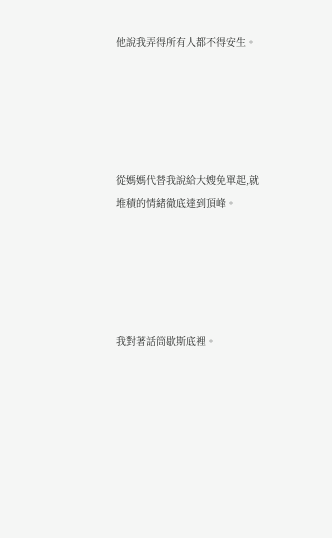他說我弄得所有人都不得安生。





從媽媽代替我說給大嫂免單起,就堆積的情緒徹底達到頂峰。





我對著話筒歇斯底裡。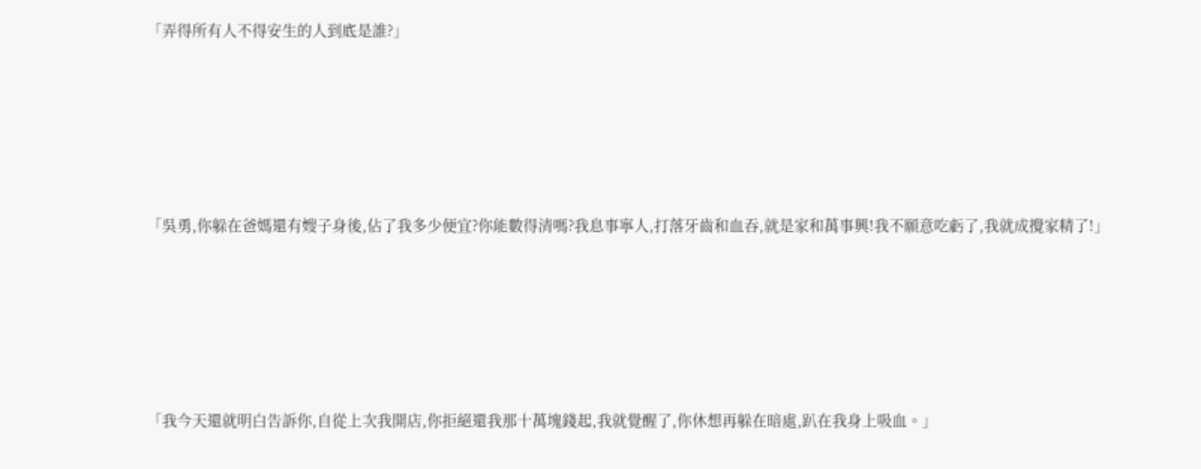「弄得所有人不得安生的人到底是誰?」





「吳勇,你躲在爸媽還有嫂子身後,佔了我多少便宜?你能數得清嗎?我息事寧人,打落牙齒和血吞,就是家和萬事興!我不願意吃虧了,我就成攪家精了!」





「我今天還就明白告訴你,自從上次我開店,你拒絕還我那十萬塊錢起,我就覺醒了,你休想再躲在暗處,趴在我身上吸血。」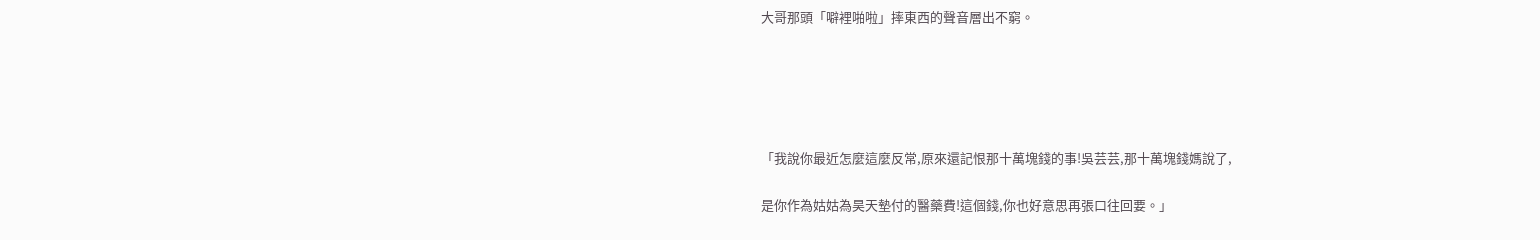大哥那頭「噼裡啪啦」摔東西的聲音層出不窮。





「我說你最近怎麼這麼反常,原來還記恨那十萬塊錢的事!吳芸芸,那十萬塊錢媽說了,

是你作為姑姑為昊天墊付的醫藥費!這個錢,你也好意思再張口往回要。」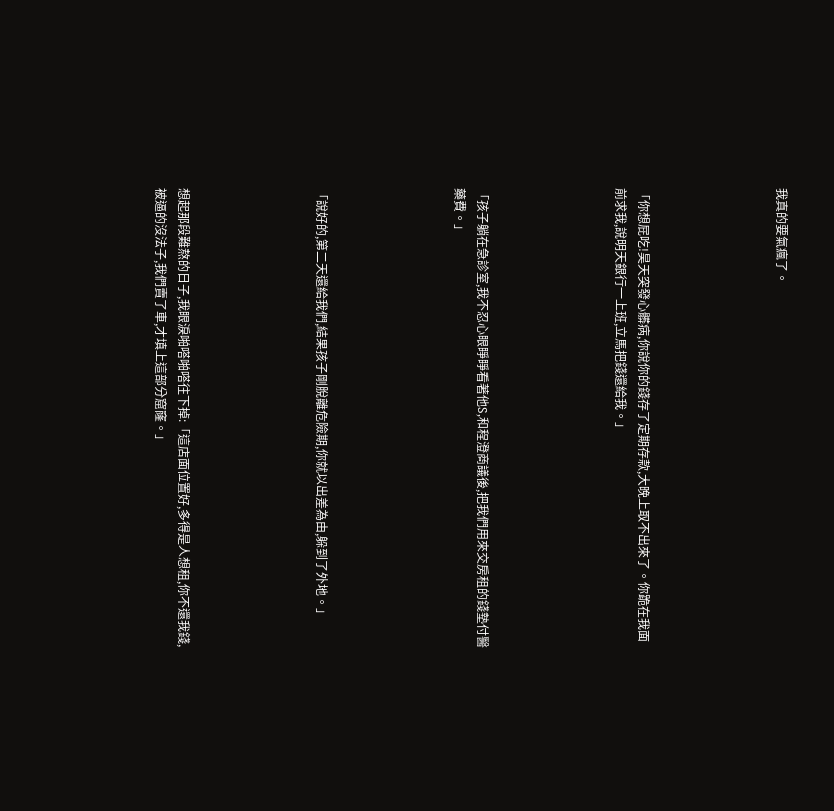我真的要氣瘋了。





「你想屁吃!昊天突發心髒病,你說你的錢存了定期存款,大晚上取不出來了。你跪在我面前求我,說明天銀行一上班,立馬把錢還給我。」





「孩子躺在急診室,我不忍心眼睜睜看著他S,和程澄商議後,把我們用來交房租的錢墊付醫藥費。」





「說好的,第二天還給我們,結果孩子剛脫離危險期,你就以出差為由,躲到了外地。」





想起那段難熬的日子,我眼淚啪嗒啪嗒往下掉:「這店面位置好,多得是人想租,你不還我錢,被逼的沒法子,我們賣了車,才填上這部分窟窿。」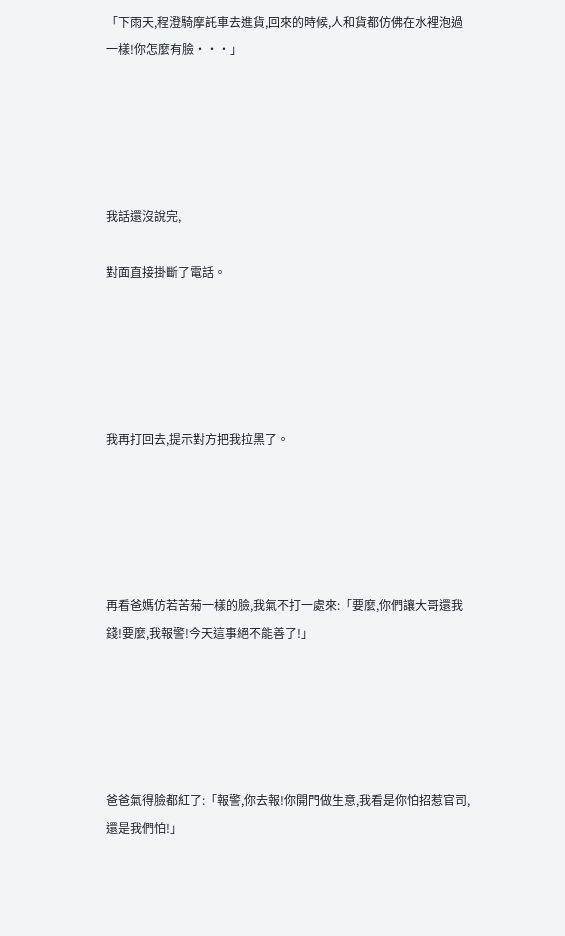「下雨天,程澄騎摩託車去進貨,回來的時候,人和貨都仿佛在水裡泡過一樣!你怎麼有臉···」





我話還沒說完,

對面直接掛斷了電話。





我再打回去,提示對方把我拉黑了。





再看爸媽仿若苦菊一樣的臉,我氣不打一處來:「要麼,你們讓大哥還我錢!要麼,我報警!今天這事絕不能善了!」





爸爸氣得臉都紅了:「報警,你去報!你開門做生意,我看是你怕招惹官司,還是我們怕!」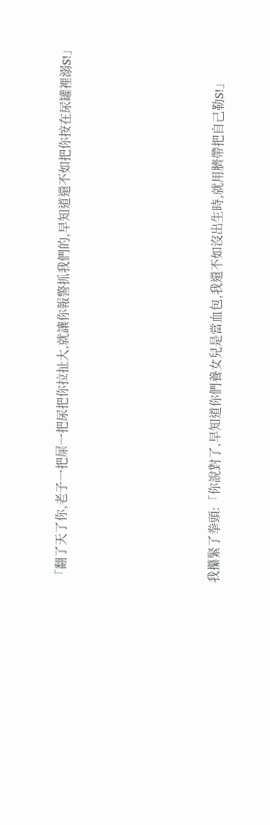「翻了天了你,老子一把屎一把尿把你拉扯大,就讓你報警抓我們的,早知道還不如把你按在尿罐裡溺S!」





我攥緊了拳頭:「你說對了,早知道你們養女兒是當血包,我還不如沒出生時,就用臍帶把自己勒S!」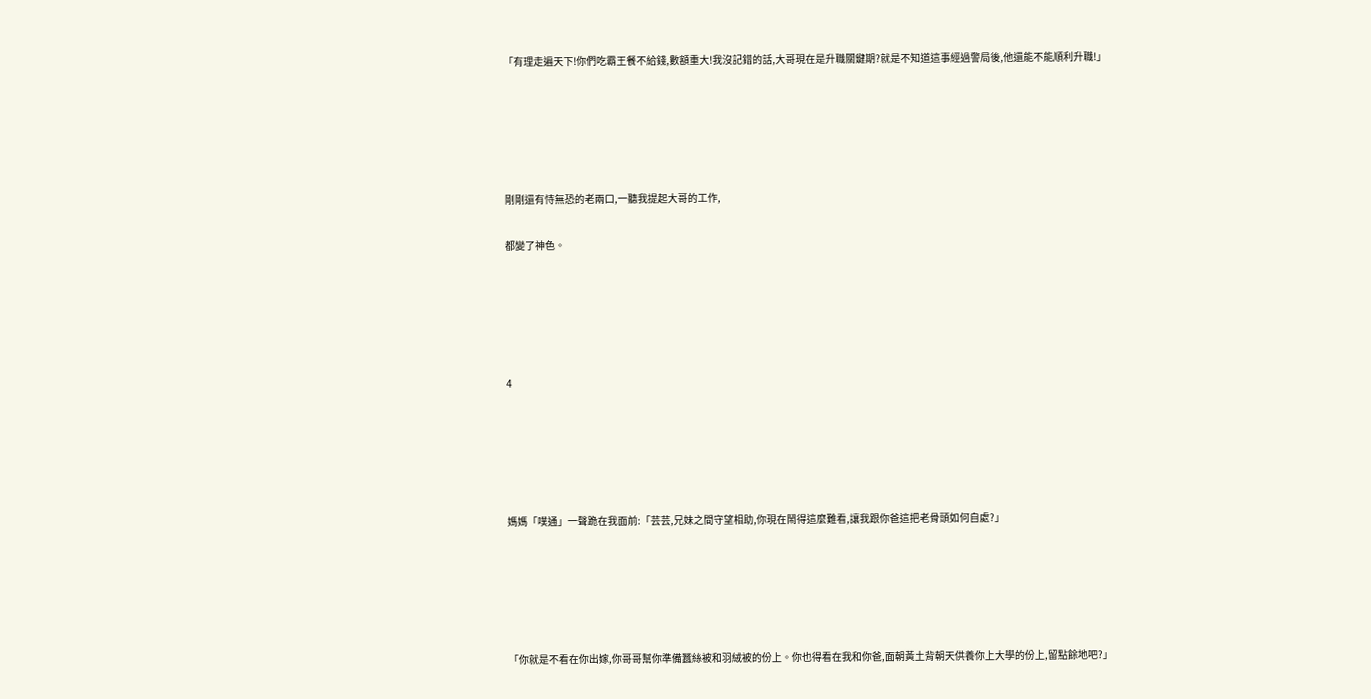「有理走遍天下!你們吃霸王餐不給錢,數額重大!我沒記錯的話,大哥現在是升職關鍵期?就是不知道這事經過警局後,他還能不能順利升職!」





剛剛還有恃無恐的老兩口,一聽我提起大哥的工作,

都變了神色。





4





媽媽「噗通」一聲跪在我面前:「芸芸,兄妹之間守望相助,你現在鬧得這麼難看,讓我跟你爸這把老骨頭如何自處?」





「你就是不看在你出嫁,你哥哥幫你準備蠶絲被和羽絨被的份上。你也得看在我和你爸,面朝黃土背朝天供養你上大學的份上,留點餘地吧?」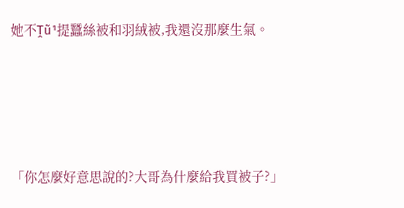她不Ṱũ¹提蠶絲被和羽絨被,我還沒那麼生氣。





「你怎麼好意思說的?大哥為什麼給我買被子?」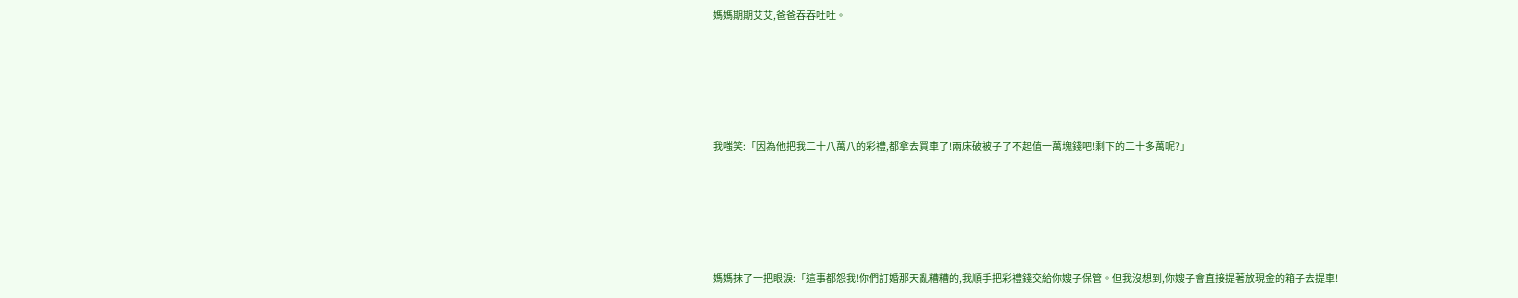媽媽期期艾艾,爸爸吞吞吐吐。





我嗤笑:「因為他把我二十八萬八的彩禮,都拿去買車了!兩床破被子了不起值一萬塊錢吧!剩下的二十多萬呢?」





媽媽抹了一把眼淚:「這事都怨我!你們訂婚那天亂糟糟的,我順手把彩禮錢交給你嫂子保管。但我沒想到,你嫂子會直接提著放現金的箱子去提車!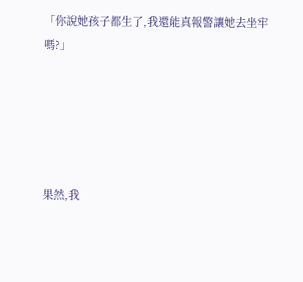「你說她孩子都生了,我還能真報警讓她去坐牢嗎?」





果然,我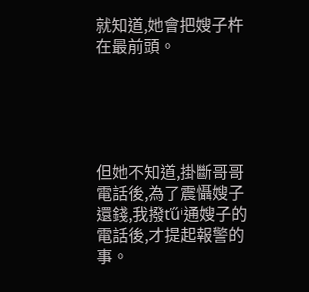就知道,她會把嫂子杵在最前頭。





但她不知道,掛斷哥哥電話後,為了震懾嫂子還錢,我撥ťűⁱ通嫂子的電話後,才提起報警的事。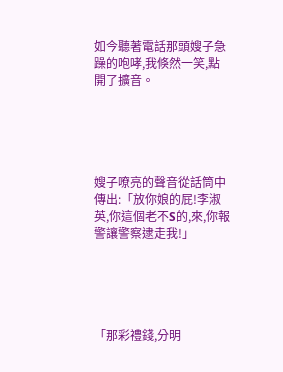如今聽著電話那頭嫂子急躁的咆哮,我倏然一笑,點開了擴音。





嫂子嘹亮的聲音從話筒中傳出:「放你娘的屁!李淑英,你這個老不S的,來,你報警讓警察逮走我!」





「那彩禮錢,分明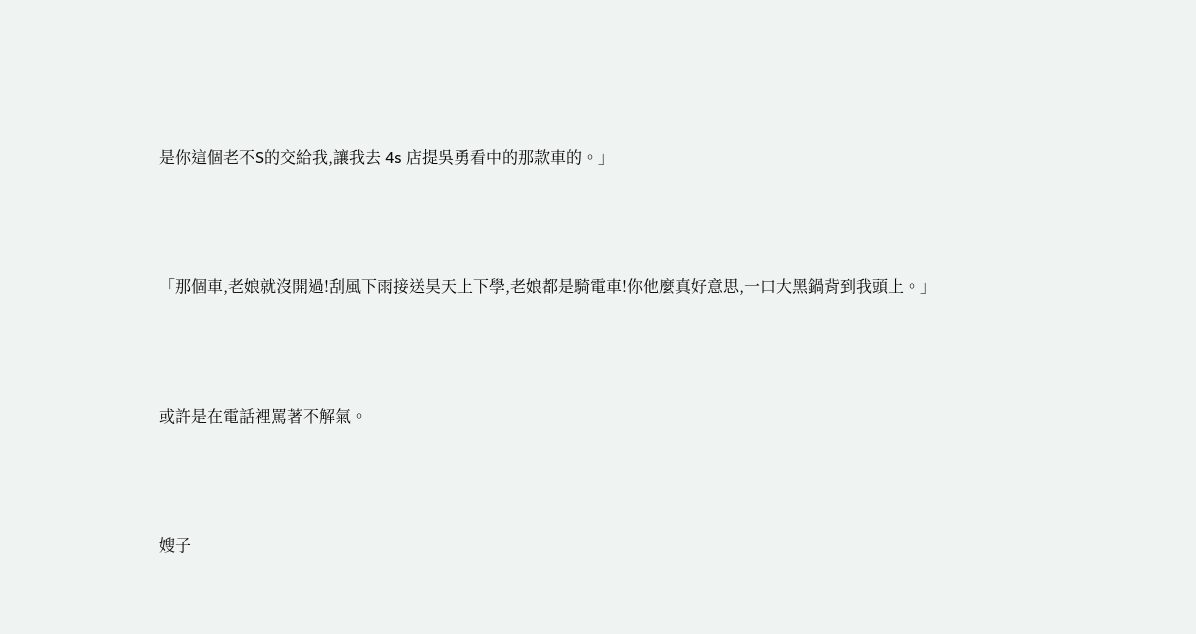是你這個老不S的交給我,讓我去 4s 店提吳勇看中的那款車的。」





「那個車,老娘就沒開過!刮風下雨接送昊天上下學,老娘都是騎電車!你他麼真好意思,一口大黑鍋背到我頭上。」





或許是在電話裡罵著不解氣。





嫂子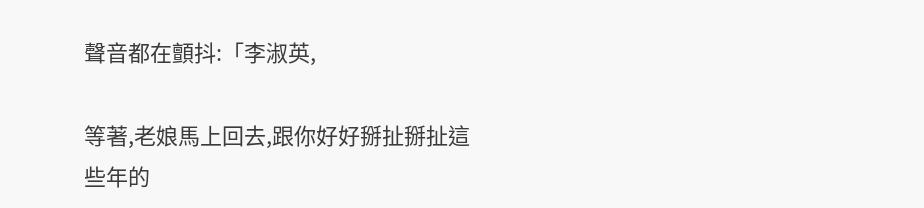聲音都在顫抖:「李淑英,

等著,老娘馬上回去,跟你好好掰扯掰扯這些年的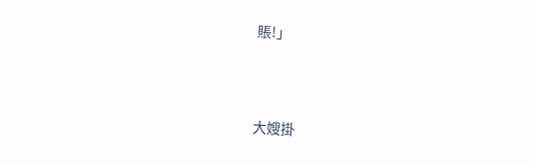賬!」





大嫂掛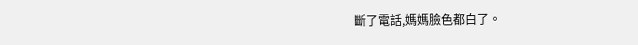斷了電話,媽媽臉色都白了。